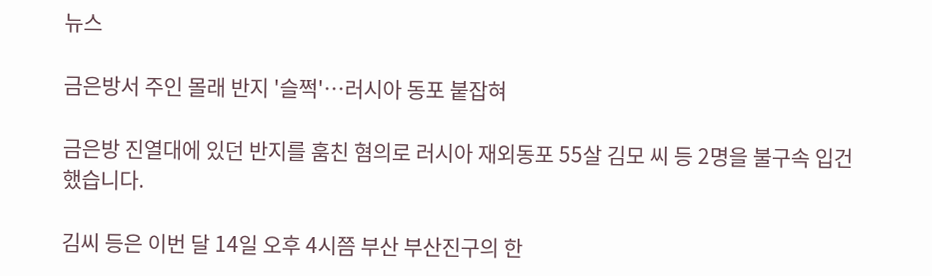뉴스

금은방서 주인 몰래 반지 '슬쩍'…러시아 동포 붙잡혀

금은방 진열대에 있던 반지를 훔친 혐의로 러시아 재외동포 55살 김모 씨 등 2명을 불구속 입건했습니다.

김씨 등은 이번 달 14일 오후 4시쯤 부산 부산진구의 한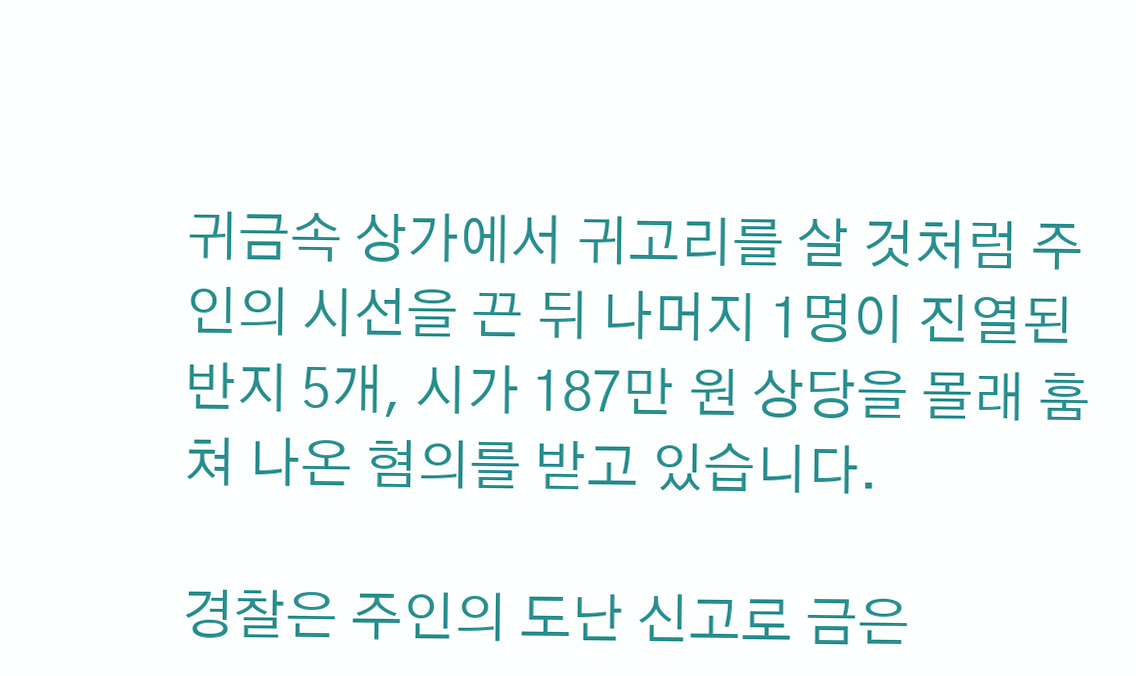귀금속 상가에서 귀고리를 살 것처럼 주인의 시선을 끈 뒤 나머지 1명이 진열된 반지 5개, 시가 187만 원 상당을 몰래 훔쳐 나온 혐의를 받고 있습니다.

경찰은 주인의 도난 신고로 금은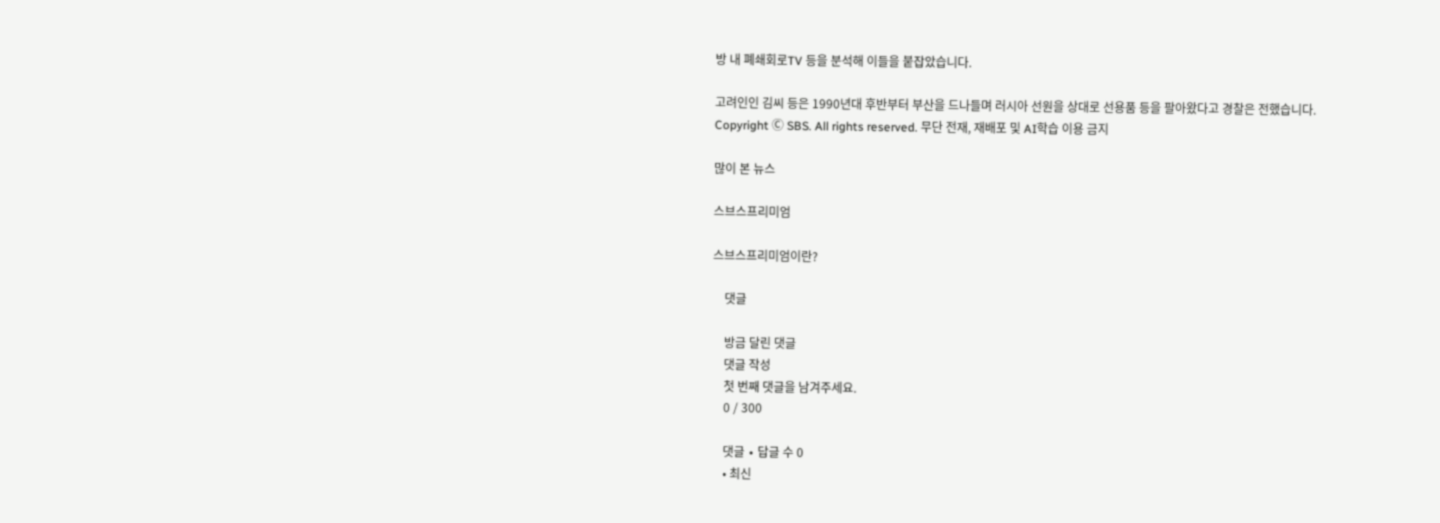방 내 폐쇄회로TV 등을 분석해 이들을 붙잡았습니다.

고려인인 김씨 등은 1990년대 후반부터 부산을 드나들며 러시아 선원을 상대로 선용품 등을 팔아왔다고 경찰은 전했습니다.
Copyright Ⓒ SBS. All rights reserved. 무단 전재, 재배포 및 AI학습 이용 금지

많이 본 뉴스

스브스프리미엄

스브스프리미엄이란?

    댓글

    방금 달린 댓글
    댓글 작성
    첫 번째 댓글을 남겨주세요.
    0 / 300

    댓글 ∙ 답글 수 0
    • 최신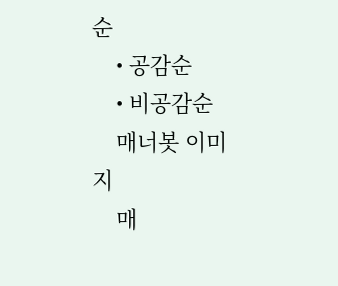순
    • 공감순
    • 비공감순
    매너봇 이미지
    매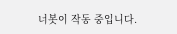너봇이 작동 중입니다.